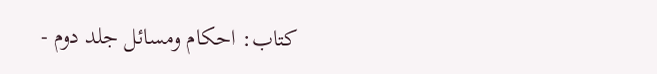کتاب: احکام ومسائل جلد دوم -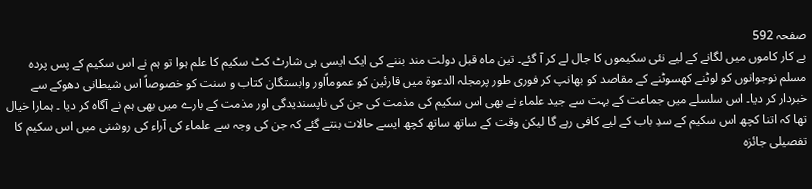صفحہ 592
بے کار کاموں میں لگانے کے لیے نئی سکیموں کا جال لے کر آ گئے۔ تین ماہ قبل دولت مند بننے کی ایک ایسی ہی شارٹ کٹ سکیم کا علم ہوا تو ہم نے اس سکیم کے پس پردہ مسلم نوجوانوں کو لوٹنے کھسوٹنے کے مقاصد کو بھانپ کر فوری طور پرمجلہ الدعوۃ میں قارئین کو عموماًاور وابستگان کتاب و سنت کو خصوصاً اس شیطانی دھوکے سے خبردار کر دیا۔ اس سلسلے میں جماعت کے بہت سے جید علماء نے بھی اس سکیم کی مذمت کی جن کی ناپسندیدگی اور مذمت کے بارے میں بھی ہم نے آگاہ کر دیا ۔ ہمارا خیال تھا کہ اتنا کچھ اس سکیم کے سدِ باب کے لیے کافی رہے گا لیکن وقت کے ساتھ ساتھ کچھ ایسے حالات بنتے گئے کہ جن کی وجہ سے علماء کی آراء کی روشنی میں اس سکیم کا تفصیلی جائزہ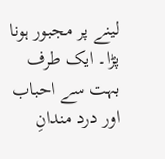لینے پر مجبور ہونا پڑا۔ ایک طرف بہت سے احباب اور درد مندانِ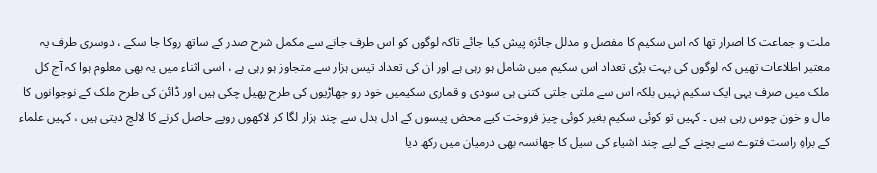ملت و جماعت کا اصرار تھا کہ اس سکیم کا مفصل و مدلل جائزہ پیش کیا جائے تاکہ لوگوں کو اس طرف جانے سے مکمل شرح صدر کے ساتھ روکا جا سکے ، دوسری طرف یہ معتبر اطلاعات تھیں کہ لوگوں کی بہت بڑی تعداد اس سکیم میں شامل ہو رہی ہے اور ان کی تعداد تیس ہزار سے متجاوز ہو رہی ہے ، اسی اثناء میں یہ بھی معلوم ہوا کہ آج کل ملک میں صرف یہی ایک سکیم نہیں بلکہ اس سے ملتی جلتی کتنی ہی سودی و قماری سکیمیں خود رو جھاڑیوں کی طرح پھیل چکی ہیں اور ڈائن کی طرح ملک کے نوجوانوں کا مال و خون چوس رہی ہیں ۔ کہیں تو کوئی سکیم بغیر کوئی چیز فروخت کیے محض پیسوں کے ادل بدل سے چند ہزار لگا کر لاکھوں روپے حاصل کرنے کا لالچ دیتی ہیں ، کہیں علماء کے براہِ راست فتوے سے بچنے کے لیے چند اشیاء کی سیل کا جھانسہ بھی درمیان میں رکھ دیا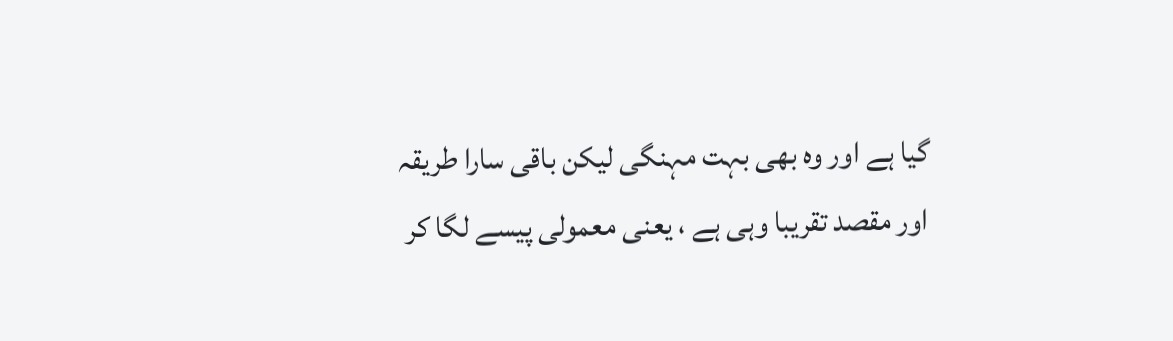گیا ہے اور وہ بھی بہت مہنگی لیکن باقی سارا طریقہ اور مقصد تقریبا وہی ہے ، یعنی معمولی پیسے لگا کر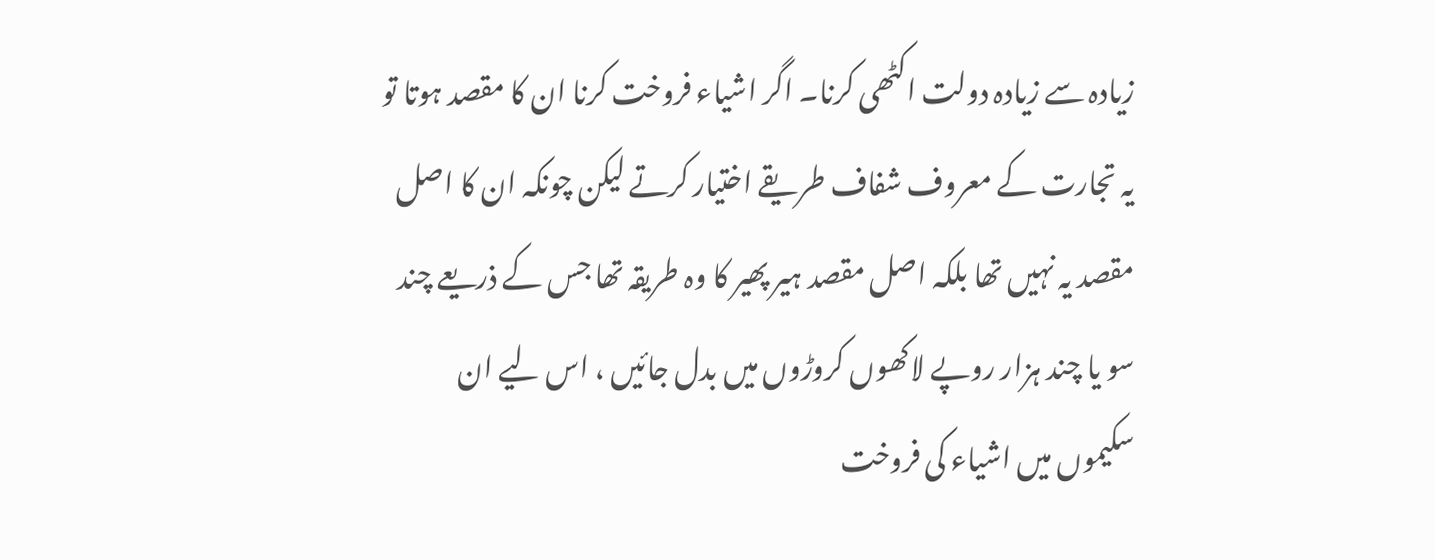زیادہ سے زیادہ دولت اکٹھی کرنا۔ اگر اشیاء فروخت کرنا ان کا مقصد ہوتا تو یہ تجارت کے معروف شفاف طریقے اختیار کرتے لیکن چونکہ ان کا اصل مقصد یہ نہیں تھا بلکہ اصل مقصد ہیر پھیر کا وہ طریقہ تھا جس کے ذریعے چند سو یا چند ہزار روپے لاکھوں کروڑوں میں بدل جائیں ، اس لیے ان سکیموں میں اشیاء کی فروخت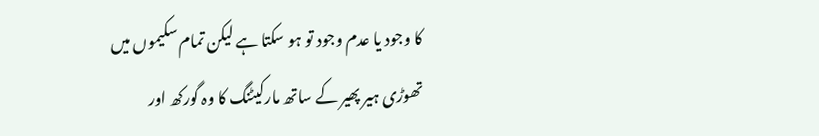کا وجود یا عدم وجود تو ہو سکتا ہے لیکن تمام سکیموں میں تھوڑی ہیر پھیر کے ساتھ مارکیٹنگ کا وہ گورکھ اور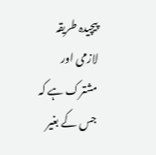پیچیدہ طریقہ لازمی اور مشترک ہے کہ جس کے بغیر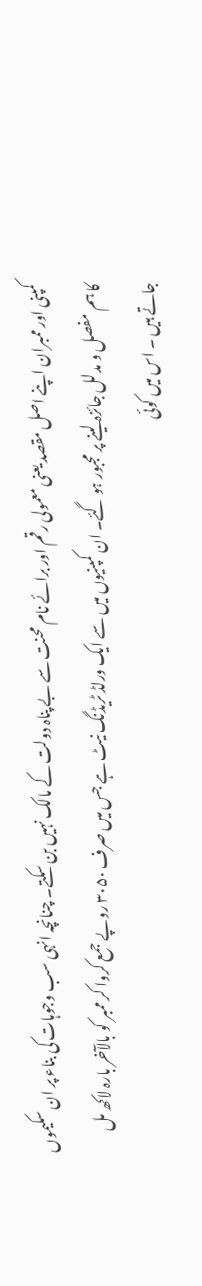کمپنی اور ممبران اپنے اصل مقصد یعنی معمولی رقم اور برائے نام محنت سے بے پناہ دولت کے مالک نہیں بن سکتے۔ چنانچہ انہی سب وجوہات کی بناء پر ان سکیموں کا ہم مفصل و مدلل جائزہ لینے پر مجبور ہو گئے۔ ان کمپنیوں میں سے ایک ورلڈ ٹریڈنگ نیٹ ہے جس میں صرف ۳۰۵۰ روپے جمع کروا کر ممبر کو بالآخر بارہ لاکھ مل جاتے ہیں ۔ اس میں کوئی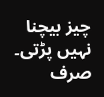چیز بیچنا نہیں پڑتی۔ صرف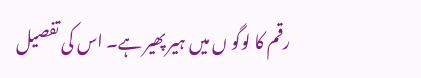رقم کا لوگو ں میں ہیر پھیر ہے۔ اس کی تفصیل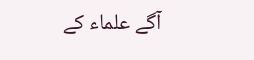آگے علماء کے